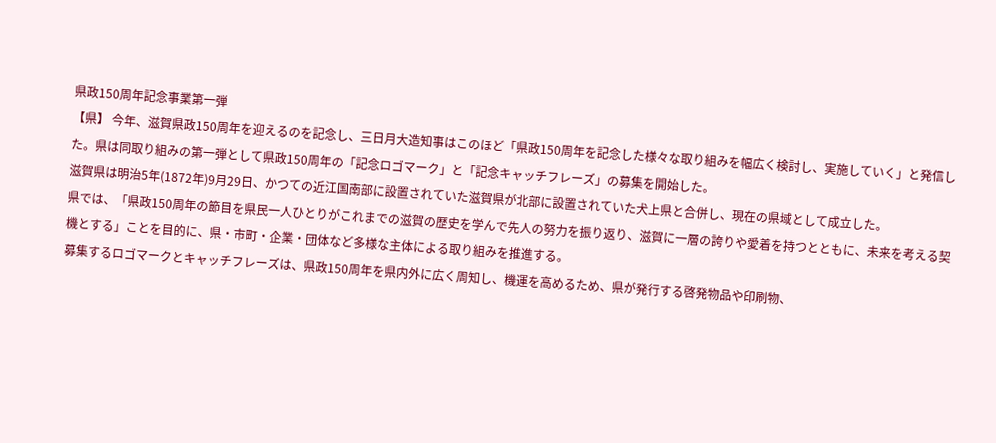県政150周年記念事業第一弾
【県】 今年、滋賀県政150周年を迎えるのを記念し、三日月大造知事はこのほど「県政150周年を記念した様々な取り組みを幅広く検討し、実施していく」と発信した。県は同取り組みの第一弾として県政150周年の「記念ロゴマーク」と「記念キャッチフレーズ」の募集を開始した。
滋賀県は明治5年(1872年)9月29日、かつての近江国南部に設置されていた滋賀県が北部に設置されていた犬上県と合併し、現在の県域として成立した。
県では、「県政150周年の節目を県民一人ひとりがこれまでの滋賀の歴史を学んで先人の努力を振り返り、滋賀に一層の誇りや愛着を持つとともに、未来を考える契機とする」ことを目的に、県・市町・企業・団体など多様な主体による取り組みを推進する。
募集するロゴマークとキャッチフレーズは、県政150周年を県内外に広く周知し、機運を高めるため、県が発行する啓発物品や印刷物、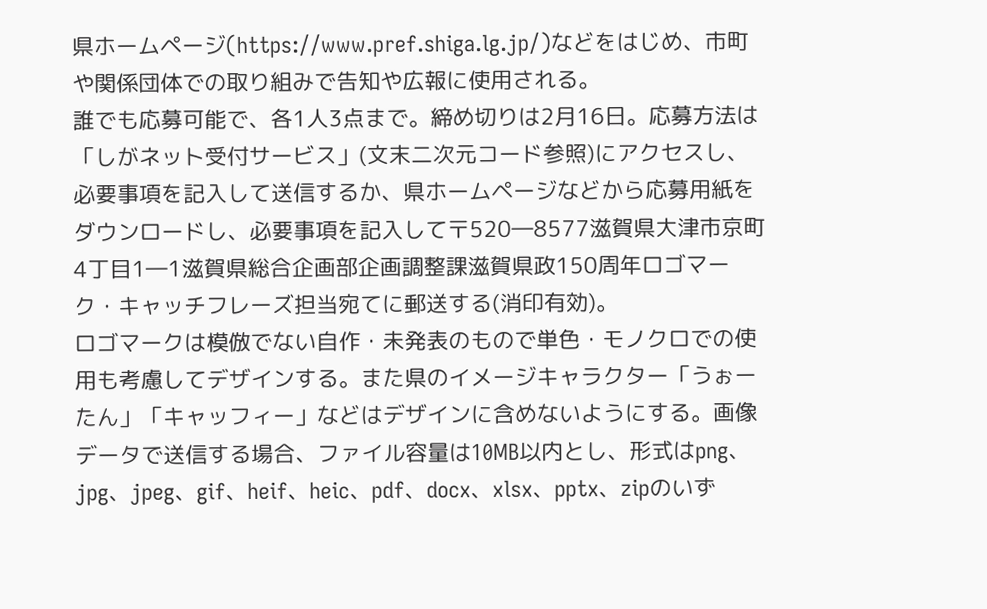県ホームページ(https://www.pref.shiga.lg.jp/)などをはじめ、市町や関係団体での取り組みで告知や広報に使用される。
誰でも応募可能で、各1人3点まで。締め切りは2月16日。応募方法は「しがネット受付サービス」(文末二次元コード参照)にアクセスし、必要事項を記入して送信するか、県ホームページなどから応募用紙をダウンロードし、必要事項を記入して〒520―8577滋賀県大津市京町4丁目1―1滋賀県総合企画部企画調整課滋賀県政150周年ロゴマーク・キャッチフレーズ担当宛てに郵送する(消印有効)。
ロゴマークは模倣でない自作・未発表のもので単色・モノクロでの使用も考慮してデザインする。また県のイメージキャラクター「うぉーたん」「キャッフィー」などはデザインに含めないようにする。画像データで送信する場合、ファイル容量は10MB以内とし、形式はpng、jpg、jpeg、gif、heif、heic、pdf、docx、xlsx、pptx、zipのいず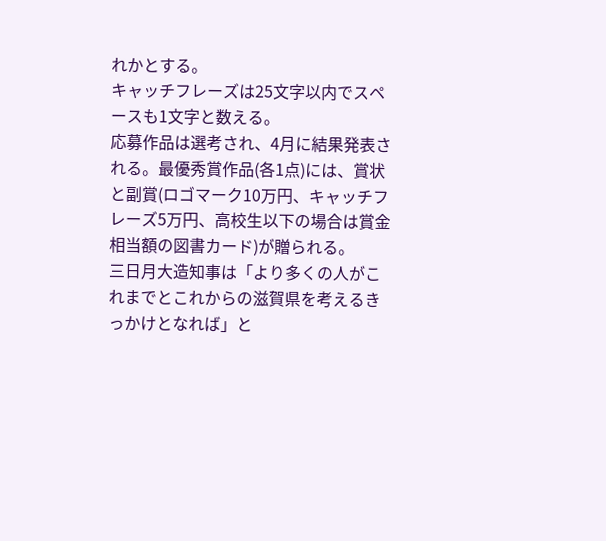れかとする。
キャッチフレーズは25文字以内でスペースも1文字と数える。
応募作品は選考され、4月に結果発表される。最優秀賞作品(各1点)には、賞状と副賞(ロゴマーク10万円、キャッチフレーズ5万円、高校生以下の場合は賞金相当額の図書カード)が贈られる。
三日月大造知事は「より多くの人がこれまでとこれからの滋賀県を考えるきっかけとなれば」と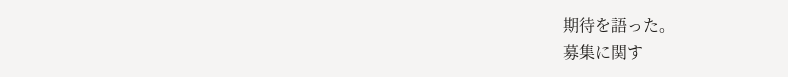期待を語った。
募集に関す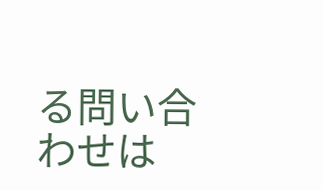る問い合わせは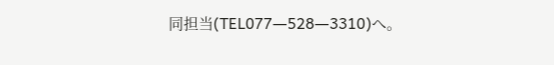同担当(TEL077―528―3310)へ。